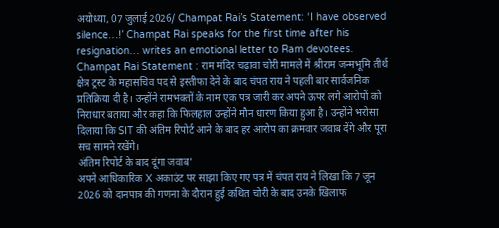अयोध्या, 07 जुलाई 2026/ Champat Rai’s Statement: ‘I have observed silence…!’ Champat Rai speaks for the first time after his resignation… writes an emotional letter to Ram devotees.
Champat Rai Statement : राम मंदिर चढ़ावा चोरी मामले में श्रीराम जन्मभूमि तीर्थ क्षेत्र ट्रस्ट के महासचिव पद से इस्तीफा देने के बाद चंपत राय ने पहली बार सार्वजनिक प्रतिक्रिया दी है। उन्होंने रामभक्तों के नाम एक पत्र जारी कर अपने ऊपर लगे आरोपों को निराधार बताया और कहा कि फिलहाल उन्होंने मौन धारण किया हुआ है। उन्होंने भरोसा दिलाया कि SIT की अंतिम रिपोर्ट आने के बाद हर आरोप का क्रमवार जवाब देंगे और पूरा सच सामने रखेंगे।
अंतिम रिपोर्ट के बाद दूंगा जवाब’
अपने आधिकारिक X अकाउंट पर साझा किए गए पत्र में चंपत राय ने लिखा कि 7 जून 2026 को दानपात्र की गणना के दौरान हुई कथित चोरी के बाद उनके खिलाफ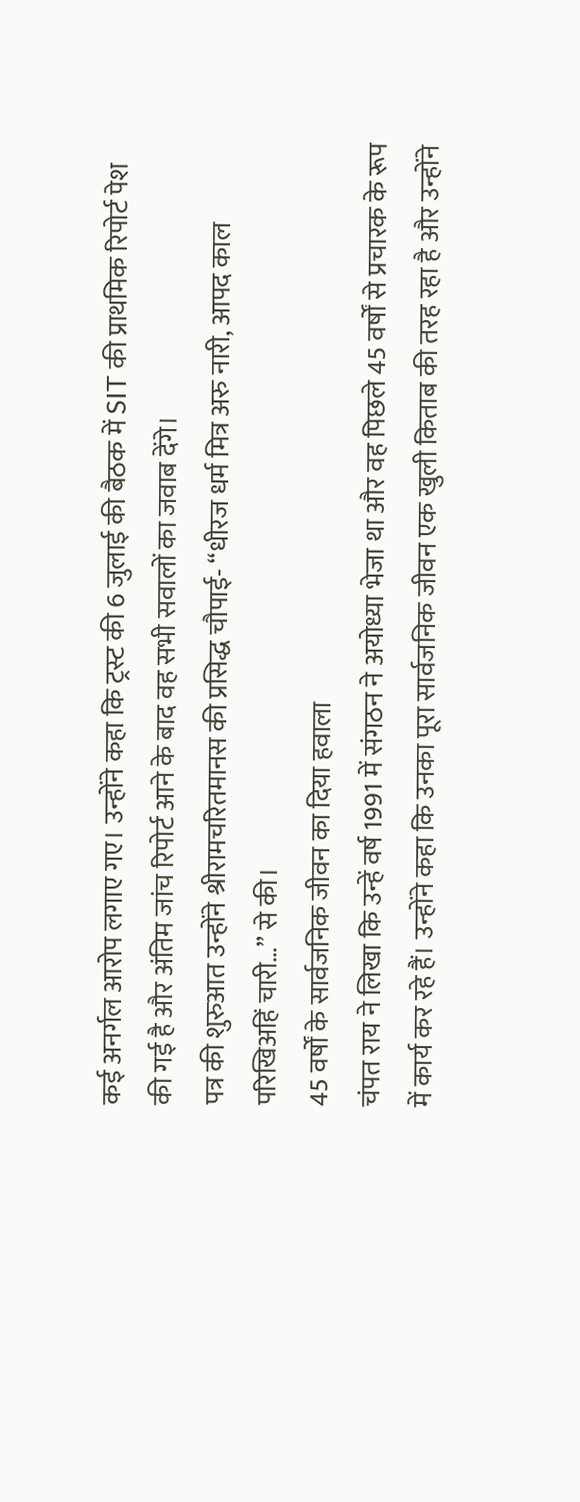कई अनर्गल आरोप लगाए गए। उन्होंने कहा कि ट्रस्ट की 6 जुलाई की बैठक में SIT की प्राथमिक रिपोर्ट पेश की गई है और अंतिम जांच रिपोर्ट आने के बाद वह सभी सवालों का जवाब देंगे।
पत्र की शुरुआत उन्होंने श्रीरामचरितमानस की प्रसिद्ध चौपाई- “धीरज धर्म मित्र अरु नारी, आपद काल परिखिअहिं चारी…” से की।
45 वर्षों के सार्वजनिक जीवन का दिया हवाला
चंपत राय ने लिखा कि उन्हें वर्ष 1991 में संगठन ने अयोध्या भेजा था और वह पिछले 45 वर्षों से प्रचारक के रूप में कार्य कर रहे हैं। उन्होंने कहा कि उनका पूरा सार्वजनिक जीवन एक खुली किताब की तरह रहा है और उन्होंने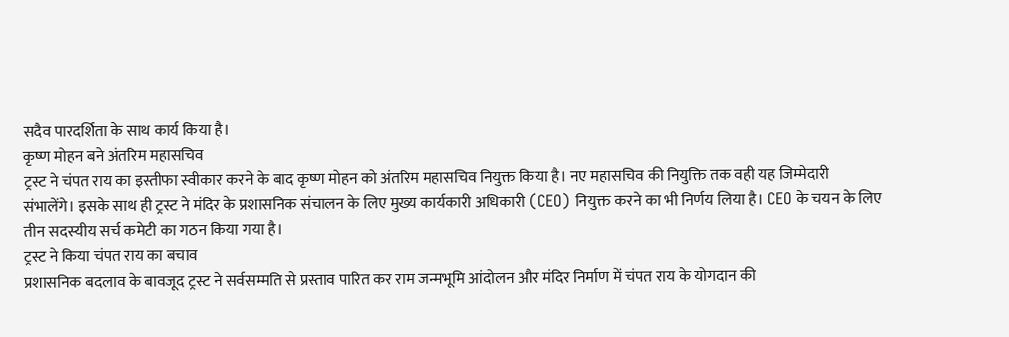सदैव पारदर्शिता के साथ कार्य किया है।
कृष्ण मोहन बने अंतरिम महासचिव
ट्रस्ट ने चंपत राय का इस्तीफा स्वीकार करने के बाद कृष्ण मोहन को अंतरिम महासचिव नियुक्त किया है। नए महासचिव की नियुक्ति तक वही यह जिम्मेदारी संभालेंगे। इसके साथ ही ट्रस्ट ने मंदिर के प्रशासनिक संचालन के लिए मुख्य कार्यकारी अधिकारी (CEO) नियुक्त करने का भी निर्णय लिया है। CEO के चयन के लिए तीन सदस्यीय सर्च कमेटी का गठन किया गया है।
ट्रस्ट ने किया चंपत राय का बचाव
प्रशासनिक बदलाव के बावजूद ट्रस्ट ने सर्वसम्मति से प्रस्ताव पारित कर राम जन्मभूमि आंदोलन और मंदिर निर्माण में चंपत राय के योगदान की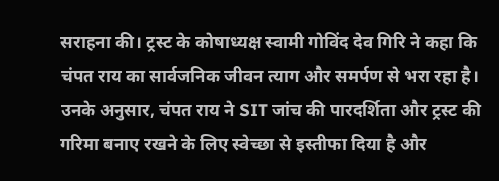सराहना की। ट्रस्ट के कोषाध्यक्ष स्वामी गोविंद देव गिरि ने कहा कि चंपत राय का सार्वजनिक जीवन त्याग और समर्पण से भरा रहा है। उनके अनुसार, चंपत राय ने SIT जांच की पारदर्शिता और ट्रस्ट की गरिमा बनाए रखने के लिए स्वेच्छा से इस्तीफा दिया है और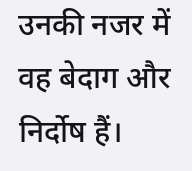उनकी नजर में वह बेदाग और निर्दोष हैं।